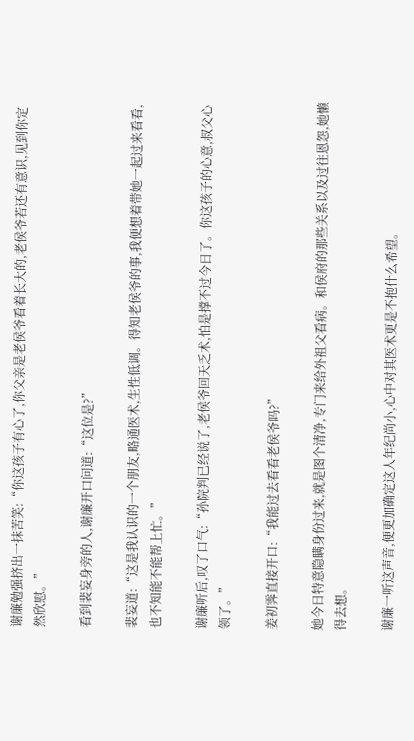谢廉勉强挤出一抹苦笑:“你这孩子有心了,你父亲是老侯爷看着长大的,老侯爷若还有意识,见到你定然欣慰。”

看到裴妄身旁的人,谢廉开口问道:“这位是?”

裴妄道:“这是我认识的一个朋友,略通医术,生性低调。得知老侯爷的事,我便想着带她一起过来看看,也不知能不能帮上忙。”

谢廉听后,叹了口气:“孙院判已经说了,老侯爷回天乏术,怕是撑不过今日了。你这孩子的心意,叔父心领了。”

姜初霁直接开口:“我能过去看看老侯爷吗?”

她今日特意隐瞒身份过来,就是图个清净,专门来给外祖父看病。和侯府的那些关系以及过往恩怨,她懒得去想。

谢廉一听这声音,便更加确定这人年纪尚小,心中对其医术更是不抱什么希望。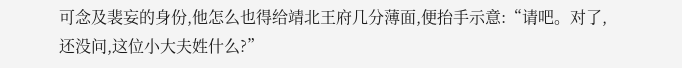可念及裴妄的身份,他怎么也得给靖北王府几分薄面,便抬手示意:“请吧。对了,还没问,这位小大夫姓什么?”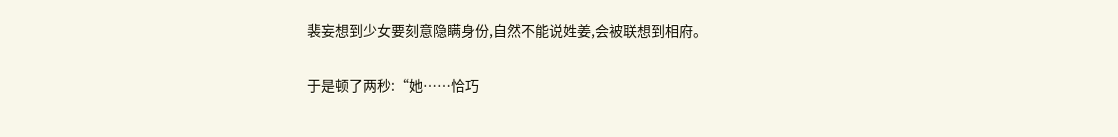裴妄想到少女要刻意隐瞒身份,自然不能说姓姜,会被联想到相府。

于是顿了两秒:“她……恰巧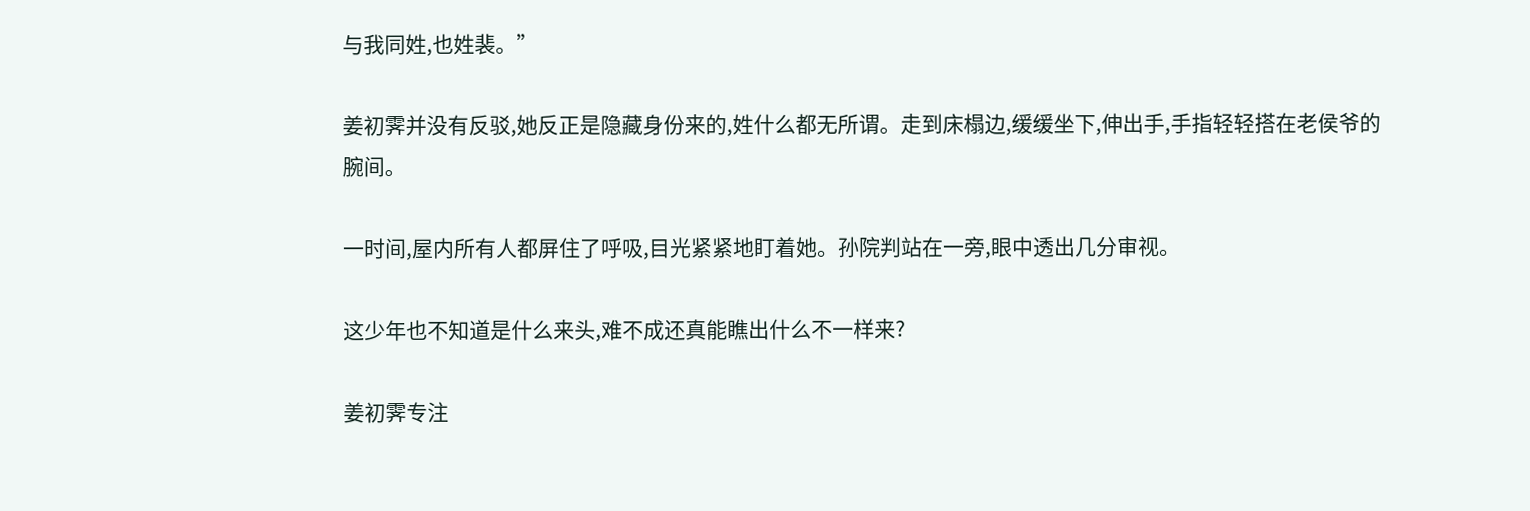与我同姓,也姓裴。”

姜初霁并没有反驳,她反正是隐藏身份来的,姓什么都无所谓。走到床榻边,缓缓坐下,伸出手,手指轻轻搭在老侯爷的腕间。

一时间,屋内所有人都屏住了呼吸,目光紧紧地盯着她。孙院判站在一旁,眼中透出几分审视。

这少年也不知道是什么来头,难不成还真能瞧出什么不一样来?

姜初霁专注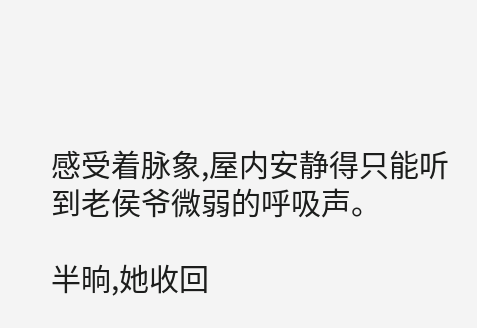感受着脉象,屋内安静得只能听到老侯爷微弱的呼吸声。

半晌,她收回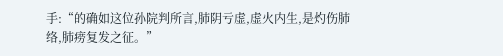手:“的确如这位孙院判所言,肺阴亏虚,虚火内生,是灼伤肺络,肺痨复发之征。”